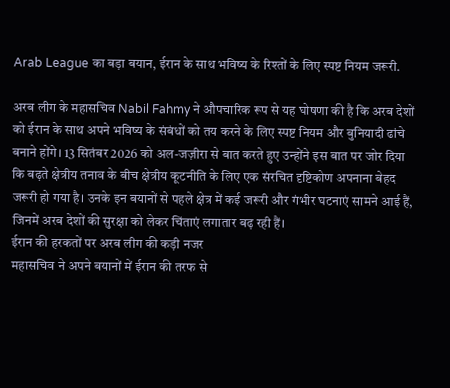Arab League का बड़ा बयान, ईरान के साथ भविष्य के रिश्तों के लिए स्पष्ट नियम जरूरी.

अरब लीग के महासचिव Nabil Fahmy ने औपचारिक रूप से यह घोषणा की है कि अरब देशों को ईरान के साथ अपने भविष्य के संबंधों को तय करने के लिए स्पष्ट नियम और बुनियादी ढांचे बनाने होंगे। 13 सितंबर 2026 को अल-जज़ीरा से बात करते हुए उन्होंने इस बात पर जोर दिया कि बढ़ते क्षेत्रीय तनाव के बीच क्षेत्रीय कूटनीति के लिए एक संरचित दृष्टिकोण अपनाना बेहद जरूरी हो गया है। उनके इन बयानों से पहले क्षेत्र में कई जरूरी और गंभीर घटनाएं सामने आई हैं, जिनमें अरब देशों की सुरक्षा को लेकर चिंताएं लगातार बढ़ रही हैं।
ईरान की हरकतों पर अरब लीग की कड़ी नजर
महासचिव ने अपने बयानों में ईरान की तरफ से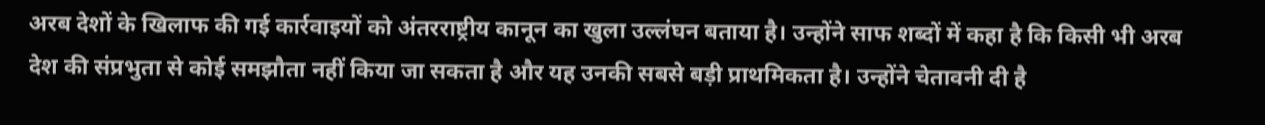अरब देशों के खिलाफ की गई कार्रवाइयों को अंतरराष्ट्रीय कानून का खुला उल्लंघन बताया है। उन्होंने साफ शब्दों में कहा है कि किसी भी अरब देश की संप्रभुता से कोई समझौता नहीं किया जा सकता है और यह उनकी सबसे बड़ी प्राथमिकता है। उन्होंने चेतावनी दी है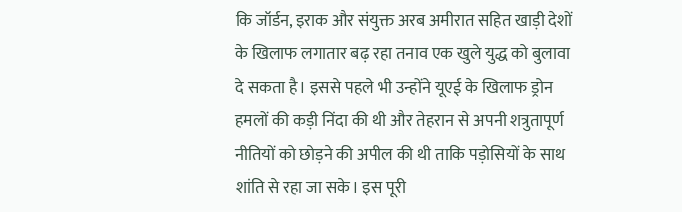कि जॉर्डन, इराक और संयुक्त अरब अमीरात सहित खाड़ी देशों के खिलाफ लगातार बढ़ रहा तनाव एक खुले युद्ध को बुलावा दे सकता है। इससे पहले भी उन्होंने यूएई के खिलाफ ड्रोन हमलों की कड़ी निंदा की थी और तेहरान से अपनी शत्रुतापूर्ण नीतियों को छोड़ने की अपील की थी ताकि पड़ोसियों के साथ शांति से रहा जा सके। इस पूरी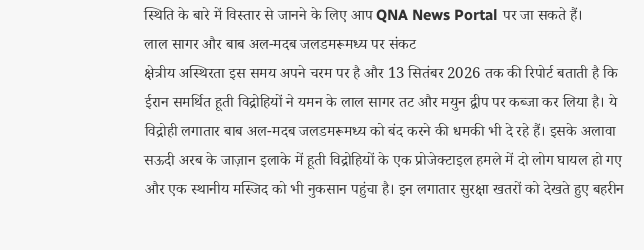स्थिति के बारे में विस्तार से जानने के लिए आप QNA News Portal पर जा सकते हैं।
लाल सागर और बाब अल-मदब जलडमरूमध्य पर संकट
क्षेत्रीय अस्थिरता इस समय अपने चरम पर है और 13 सितंबर 2026 तक की रिपोर्ट बताती है कि ईरान समर्थित हूती विद्रोहियों ने यमन के लाल सागर तट और मयुन द्वीप पर कब्जा कर लिया है। ये विद्रोही लगातार बाब अल-मदब जलडमरूमध्य को बंद करने की धमकी भी दे रहे हैं। इसके अलावा सऊदी अरब के जाज़ान इलाके में हूती विद्रोहियों के एक प्रोजेक्टाइल हमले में दो लोग घायल हो गए और एक स्थानीय मस्जिद को भी नुकसान पहुंचा है। इन लगातार सुरक्षा खतरों को देखते हुए बहरीन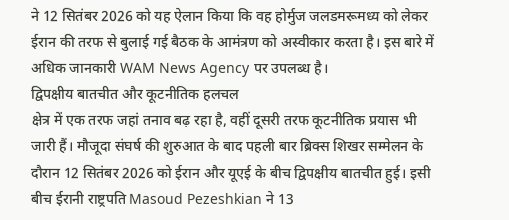ने 12 सितंबर 2026 को यह ऐलान किया कि वह होर्मुज जलडमरूमध्य को लेकर ईरान की तरफ से बुलाई गई बैठक के आमंत्रण को अस्वीकार करता है। इस बारे में अधिक जानकारी WAM News Agency पर उपलब्ध है।
द्विपक्षीय बातचीत और कूटनीतिक हलचल
क्षेत्र में एक तरफ जहां तनाव बढ़ रहा है, वहीं दूसरी तरफ कूटनीतिक प्रयास भी जारी हैं। मौजूदा संघर्ष की शुरुआत के बाद पहली बार ब्रिक्स शिखर सम्मेलन के दौरान 12 सितंबर 2026 को ईरान और यूएई के बीच द्विपक्षीय बातचीत हुई। इसी बीच ईरानी राष्ट्रपति Masoud Pezeshkian ने 13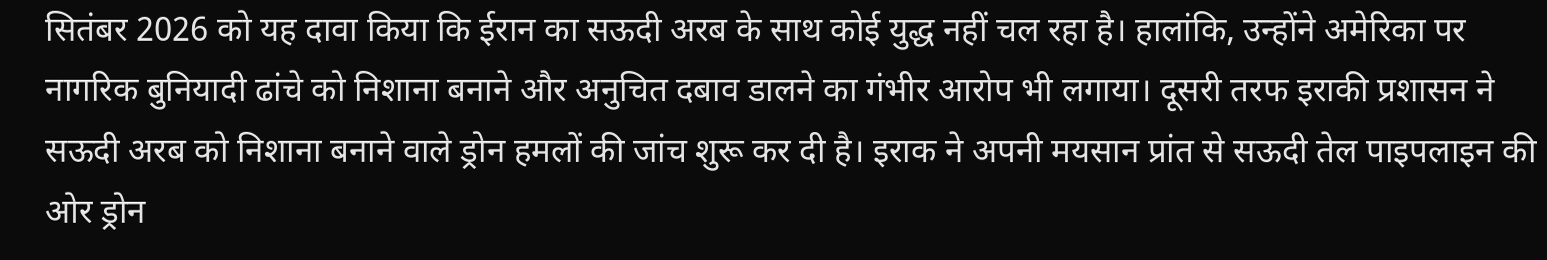सितंबर 2026 को यह दावा किया कि ईरान का सऊदी अरब के साथ कोई युद्ध नहीं चल रहा है। हालांकि, उन्होंने अमेरिका पर नागरिक बुनियादी ढांचे को निशाना बनाने और अनुचित दबाव डालने का गंभीर आरोप भी लगाया। दूसरी तरफ इराकी प्रशासन ने सऊदी अरब को निशाना बनाने वाले ड्रोन हमलों की जांच शुरू कर दी है। इराक ने अपनी मयसान प्रांत से सऊदी तेल पाइपलाइन की ओर ड्रोन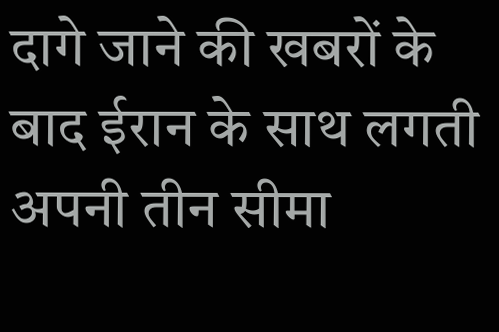दागे जाने की खबरों के बाद ईरान के साथ लगती अपनी तीन सीमा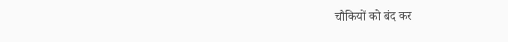चौकियों को बंद कर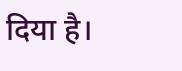दिया है।